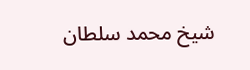شيخ محمد سلطان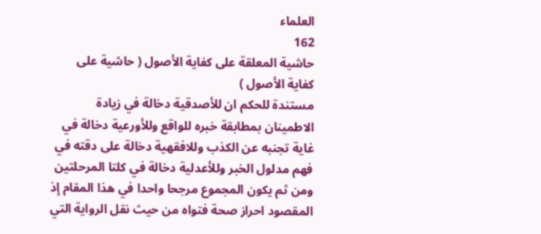العلماء
162
حاشية المعلقة على كفاية الأصول ( حاشية على كفاية الأصول )
مستندة للحكم ان للأصدقية دخالة في زيادة الاطمينان بمطابقة خبره للواقع وللأورعية دخالة في غاية تجنبه عن الكذب وللافقهية دخالة على دقته في فهم مدلول الخبر وللأعدلية دخالة في كلتا المرحلتين ومن ثم يكون المجموع مرجحا واحدا في هذا المقام إذ المقصود احراز صحة فتواه من حيث نقل الرواية التي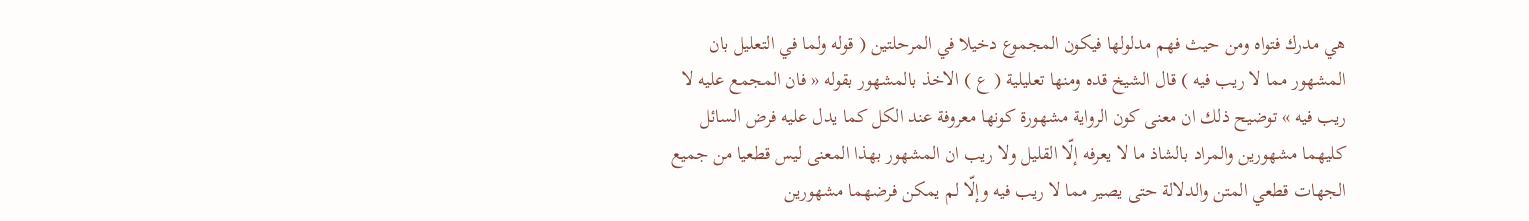هي مدرك فتواه ومن حيث فهم مدلولها فيكون المجموع دخيلا في المرحلتين ( قوله ولما في التعليل بان المشهور مما لا ريب فيه ) قال الشيخ قده ومنها تعليلية ( ع ) الاخذ بالمشهور بقوله « فان المجمع عليه لا ريب فيه » توضيح ذلك ان معنى كون الرواية مشهورة كونها معروفة عند الكل كما يدل عليه فرض السائل كليهما مشهورين والمراد بالشاذ ما لا يعرفه إلّا القليل ولا ريب ان المشهور بهذا المعنى ليس قطعيا من جميع الجهات قطعي المتن والدلالة حتى يصير مما لا ريب فيه وإلّا لم يمكن فرضهما مشهورين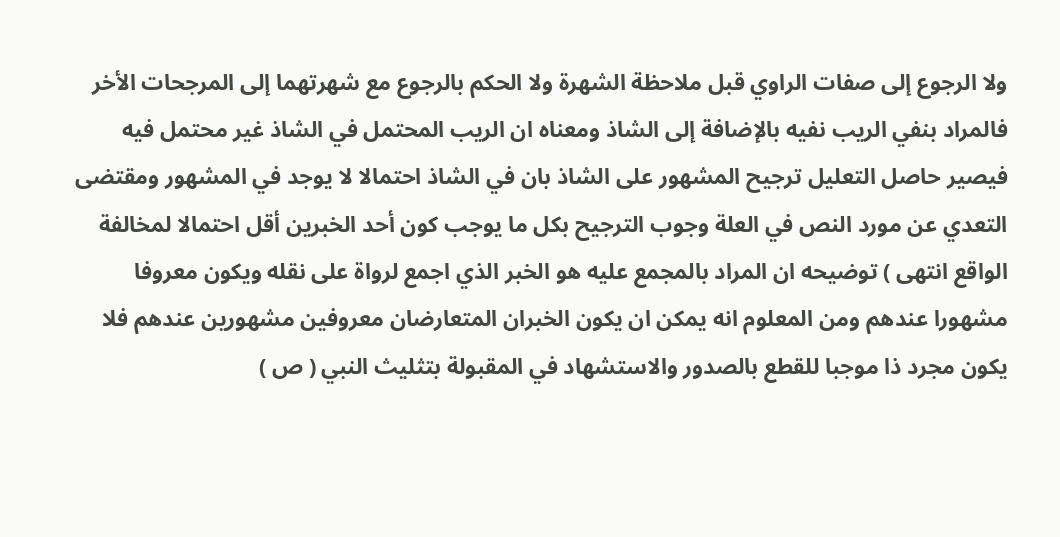ولا الرجوع إلى صفات الراوي قبل ملاحظة الشهرة ولا الحكم بالرجوع مع شهرتهما إلى المرجحات الأخر فالمراد بنفي الريب نفيه بالإضافة إلى الشاذ ومعناه ان الريب المحتمل في الشاذ غير محتمل فيه فيصير حاصل التعليل ترجيح المشهور على الشاذ بان في الشاذ احتمالا لا يوجد في المشهور ومقتضى التعدي عن مورد النص في العلة وجوب الترجيح بكل ما يوجب كون أحد الخبرين أقل احتمالا لمخالفة الواقع انتهى ) توضيحه ان المراد بالمجمع عليه هو الخبر الذي اجمع لرواة على نقله ويكون معروفا مشهورا عندهم ومن المعلوم انه يمكن ان يكون الخبران المتعارضان معروفين مشهورين عندهم فلا يكون مجرد ذا موجبا للقطع بالصدور والاستشهاد في المقبولة بتثليث النبي ( ص )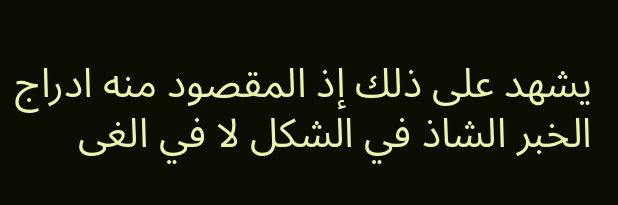يشهد على ذلك إذ المقصود منه ادراج الخبر الشاذ في الشكل لا في الغى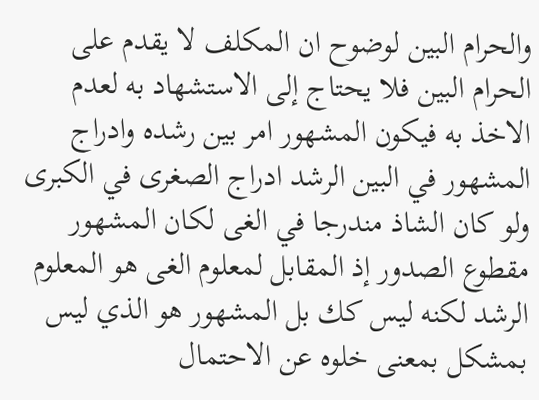والحرام البين لوضوح ان المكلف لا يقدم على الحرام البين فلا يحتاج إلى الاستشهاد به لعدم الاخذ به فيكون المشهور امر بين رشده وادراج المشهور في البين الرشد ادراج الصغرى في الكبرى ولو كان الشاذ مندرجا في الغى لكان المشهور مقطوع الصدور إذ المقابل لمعلوم الغى هو المعلوم الرشد لكنه ليس كك بل المشهور هو الذي ليس بمشكل بمعنى خلوه عن الاحتمال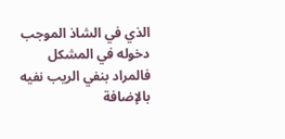الذي في الشاذ الموجب دخوله في المشكل فالمراد بنفي الريب نفيه بالإضافة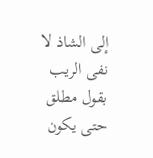إلى الشاذ لا نفى الريب بقول مطلق حتى يكون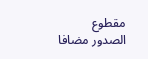مقطوع الصدور مضافا